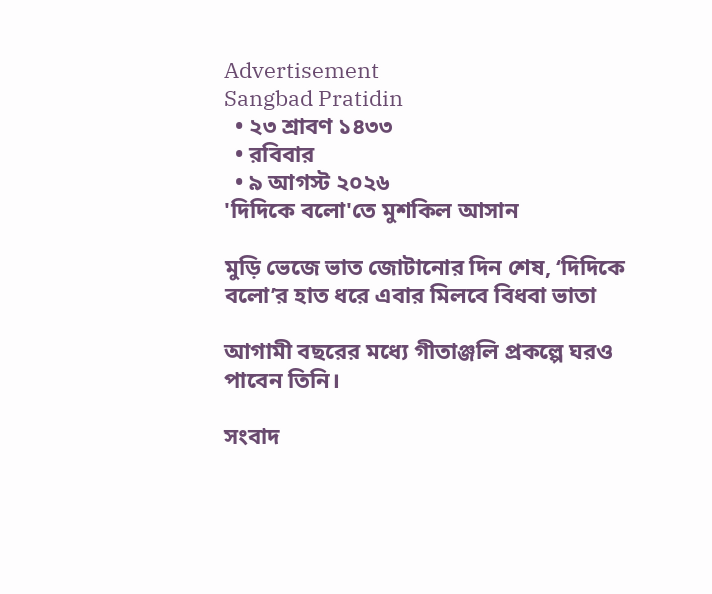Advertisement
Sangbad Pratidin
  • ২৩ শ্রাবণ ১৪৩৩
  • রবিবার
  • ৯ আগস্ট ২০২৬
'দিদিকে বলো'তে মুশকিল আসান

মুড়ি ভেজে ভাত জোটানোর দিন শেষ, ‘দিদিকে বলো’র হাত ধরে এবার মিলবে বিধবা ভাতা

আগামী বছরের মধ্যে গীতাঞ্জলি প্রকল্পে ঘরও পাবেন তিনি।

সংবাদ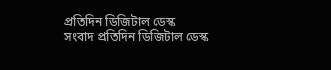প্রতিদিন ডিজিটাল ডেস্ক
সংবাদ প্রতিদিন ডিজিটাল ডেস্ক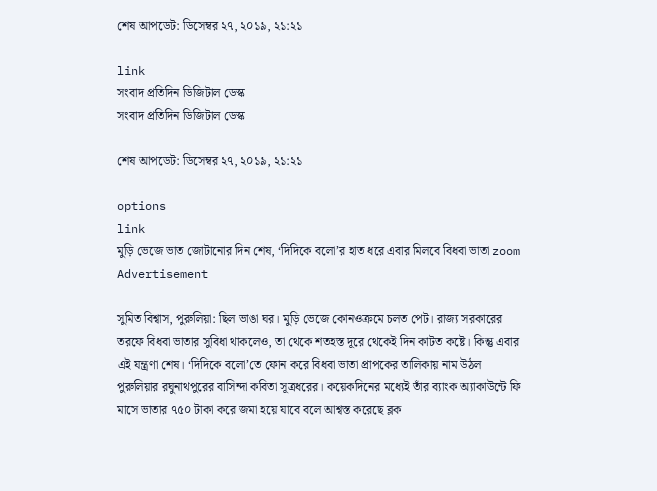শেষ আপডেট: ডিসেম্বর ২৭, ২০১৯, ২১:২১

link
সংবাদ প্রতিদিন ডিজিটাল ডেস্ক
সংবাদ প্রতিদিন ডিজিটাল ডেস্ক

শেষ আপডেট: ডিসেম্বর ২৭, ২০১৯, ২১:২১

options
link
মুড়ি ভেজে ভাত জোটানোর দিন শেষ, ‘দিদিকে বলো’র হাত ধরে এবার মিলবে বিধবা ভাতা zoom
Advertisement

সুমিত বিশ্বাস, পুরুলিয়া: ছিল ভাঙা ঘর। মুড়ি ভেজে কোনওক্রমে চলত পেট। রাজ্য সরকারের তরফে বিধবা ভাতার সুবিধা থাকলেও, তা থেকে শতহস্ত দূরে থেকেই দিন কাটত কষ্টে। কিন্তু এবার এই যন্ত্রণা শেষ। ‘দিদিকে বলো’তে ফোন করে বিধবা ভাতা প্রাপকের তালিকায় নাম উঠল পুরুলিয়ার রঘুনাথপুরের বাসিন্দা কবিতা সূত্রধরের। কয়েকদিনের মধ্যেই তাঁর ব্যাংক অ্যাকাউন্টে ফি মাসে ভাতার ৭৫০ টাকা করে জমা হয়ে যাবে বলে আশ্বস্ত করেছে ব্লক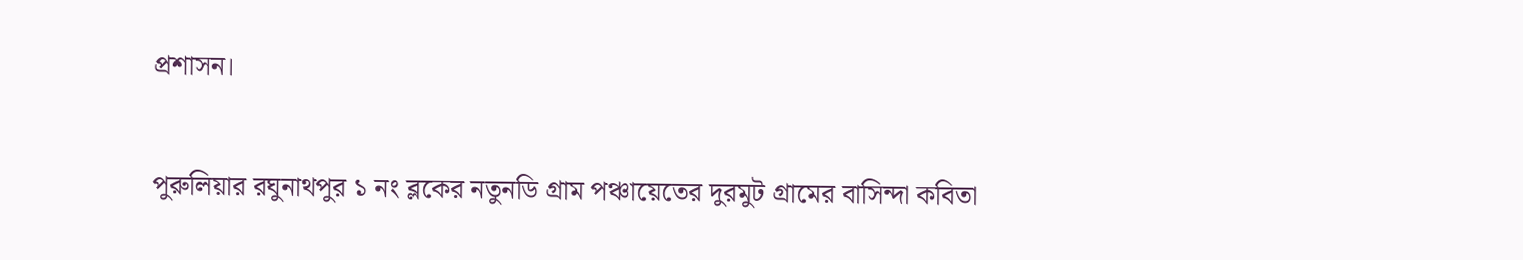প্রশাসন।

পুরুলিয়ার রঘুনাথপুর ১ নং ব্লকের নতুনডি গ্রাম পঞ্চায়েতের দুরমুট গ্রামের বাসিন্দা কবিতা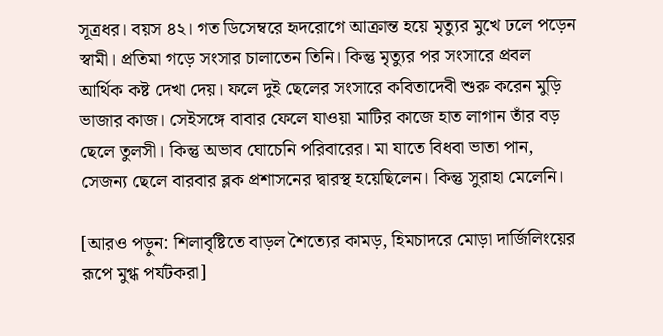সূত্রধর। বয়স ৪২। গত ডিসেম্বরে হৃদরোগে আক্রান্ত হয়ে মৃত্যুর মুখে ঢলে পড়েন স্বামী। প্রতিমা গড়ে সংসার চালাতেন তিনি। কিন্তু মৃত্যুর পর সংসারে প্রবল আর্থিক কষ্ট দেখা দেয়। ফলে দুই ছেলের সংসারে কবিতাদেবী শুরু করেন মুড়ি ভাজার কাজ। সেইসঙ্গে বাবার ফেলে যাওয়া মাটির কাজে হাত লাগান তাঁর বড় ছেলে তুলসী। কিন্তু অভাব ঘোচেনি পরিবারের। মা যাতে বিধবা ভাতা পান, সেজন্য ছেলে বারবার ব্লক প্রশাসনের দ্বারস্থ হয়েছিলেন। কিন্তু সুরাহা মেলেনি।

[আরও পড়ুন: শিলাবৃষ্টিতে বাড়ল শৈত্যের কামড়, হিমচাদরে মোড়া দার্জিলিংয়ের রূপে মুগ্ধ পর্যটকরা]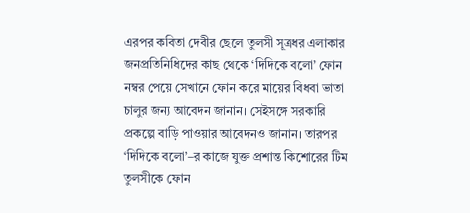এরপর কবিতা দেবীর ছেলে তুলসী সূত্রধর এলাকার জনপ্রতিনিধিদের কাছ থেকে ‘দিদিকে বলো’ ফোন নম্বর পেয়ে সেখানে ফোন করে মায়ের বিধবা ভাতা চালুর জন্য আবেদন জানান। সেইসঙ্গে সরকারি প্রকল্পে বাড়ি পাওয়ার আবেদনও জানান। তারপর ‘দিদিকে বলো’–র কাজে যুক্ত প্রশান্ত কিশোরের টিম তুলসীকে ফোন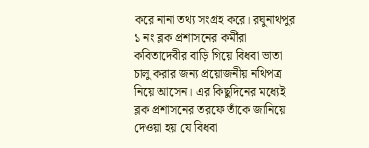করে নানা তথ্য সংগ্রহ করে। রঘুনাথপুর ১ নং ব্লক প্রশাসনের কর্মীরা কবিতাদেবীর বাড়ি গিয়ে বিধবা ভাতা চালু করার জন্য প্রয়োজনীয় নথিপত্র নিয়ে আসেন। এর কিছুদিনের মধ্যেই ব্লক প্রশাসনের তরফে তাঁকে জানিয়ে দেওয়া হয় যে বিধবা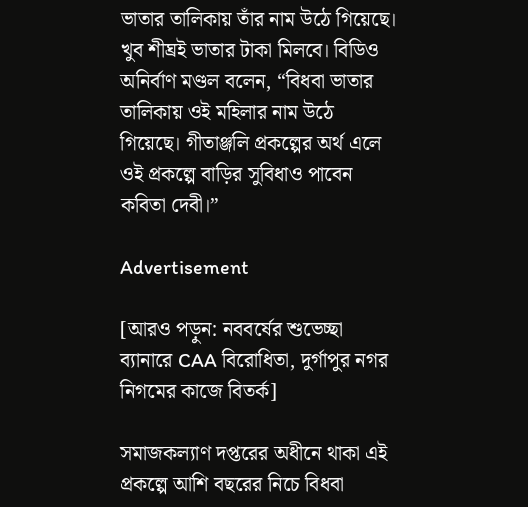ভাতার তালিকায় তাঁর নাম উঠে গিয়েছে। খুব শীঘ্রই ভাতার টাকা মিলবে। বিডিও অনির্বাণ মণ্ডল বলেন, “বিধবা ভাতার তালিকায় ওই মহিলার নাম উঠে গিয়েছে। গীতাঞ্জলি প্রকল্পের অর্থ এলে ওই প্রকল্পে বাড়ির সুবিধাও পাবেন কবিতা দেবী।”

Advertisement

[আরও পড়ুন: নববর্ষের শুভেচ্ছা ব্যানারে CAA বিরোধিতা, দুর্গাপুর নগর নিগমের কাজে বিতর্ক]

সমাজকল্যাণ দপ্তরের অধীনে থাকা এই প্রকল্পে আশি বছরের নিচে বিধবা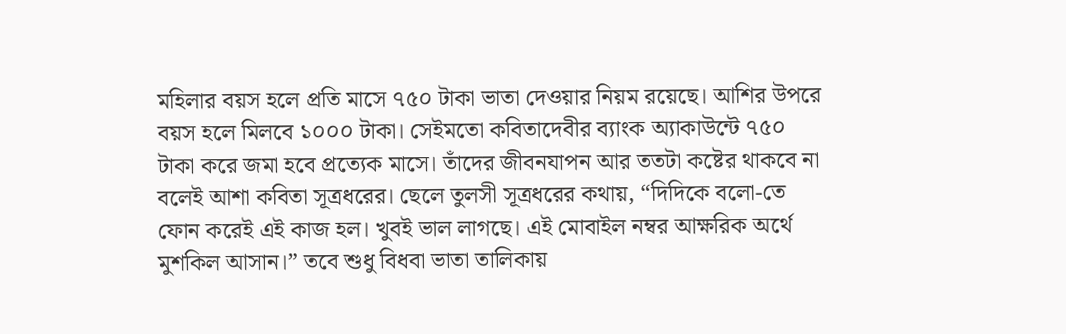মহিলার বয়স হলে প্রতি মাসে ৭৫০ টাকা ভাতা দেওয়ার নিয়ম রয়েছে। আশির উপরে বয়স হলে মিলবে ১০০০ টাকা। সেইমতো কবিতাদেবীর ব্যাংক অ্যাকাউন্টে ৭৫০ টাকা করে জমা হবে প্রত্যেক মাসে। তাঁদের জীবনযাপন আর ততটা কষ্টের থাকবে না বলেই আশা কবিতা সূত্রধরের। ছেলে তুলসী সূত্রধরের কথায়, “দিদিকে বলো-তে ফোন করেই এই কাজ হল। খুবই ভাল লাগছে। এই মোবাইল নম্বর আক্ষরিক অর্থে মুশকিল আসান।” তবে শুধু বিধবা ভাতা তালিকায়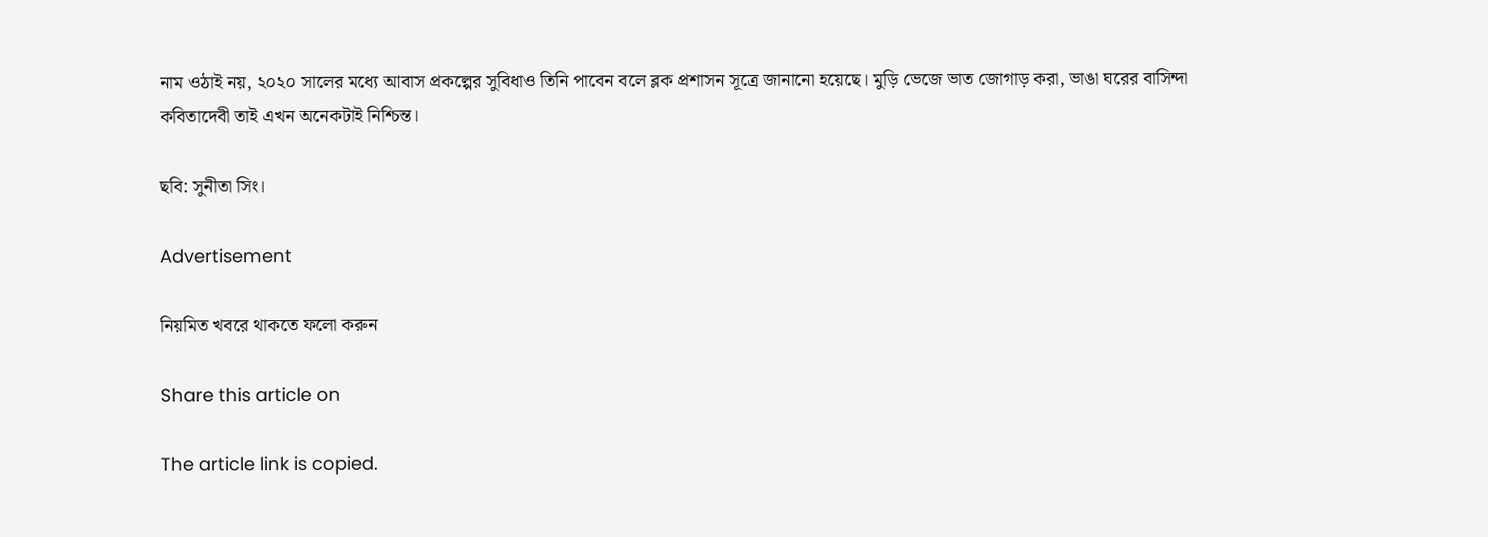নাম ওঠাই নয়, ২০২০ সালের মধ্যে আবাস প্রকল্পের সুবিধাও তিনি পাবেন বলে ব্লক প্রশাসন সূত্রে জানানো হয়েছে। মুড়ি ভেজে ভাত জোগাড় করা, ভাঙা ঘরের বাসিন্দা কবিতাদেবী তাই এখন অনেকটাই নিশ্চিন্ত।

ছবি: সুনীতা সিং।

Advertisement

নিয়মিত খবরে থাকতে ফলো করুন

Share this article on

The article link is copied.